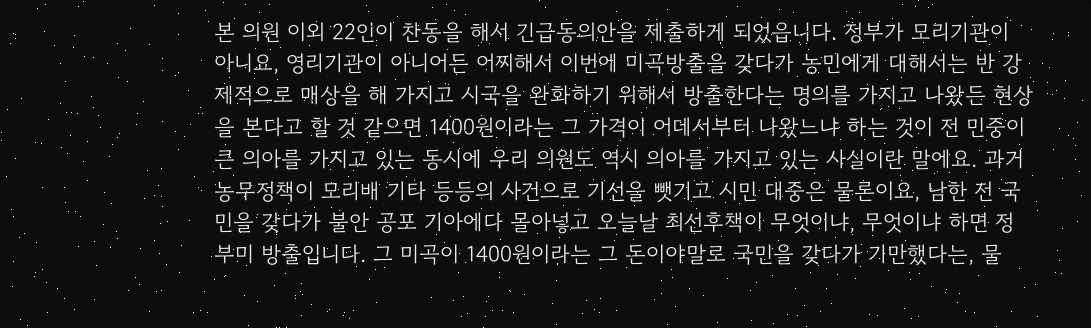본 의원 이외 22인이 찬동을 해서 긴급동의안을 제출하게 되었읍니다. 정부가 모리기관이 아니요, 영리기관이 아니어든 어찌해서 이번에 미곡방출을 갖다가 농민에게 대해서는 반 강제적으로 매상을 해 가지고 시국을 완화하기 위해서 방출한다는 명의를 가지고 나왔든 현상을 본다고 할 것 같으면 1400원이라는 그 가격이 어데서부터 나왔느냐 하는 것이 전 민중이 큰 의아를 가지고 있는 동시에 우리 의원도 역시 의아를 가지고 있는 사실이란 말에요. 과거 농무정책이 모리배 기타 등등의 사건으로 기선을 뺏기고 시민 대중은 물론이요, 남한 전 국민을 갖다가 불안 공포 기아에다 몰아넣고 오늘날 최선후책이 무엇이냐, 무엇이냐 하면 정부미 방출입니다. 그 미곡이 1400원이라는 그 돈이야말로 국민을 갖다가 기만했다는, 물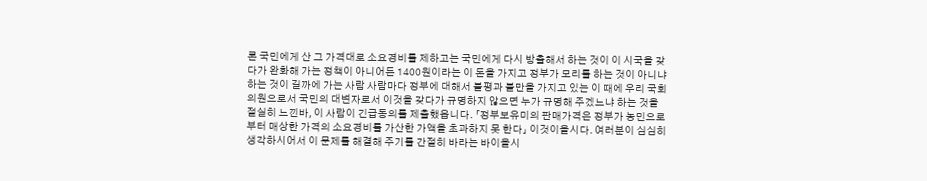론 국민에게 산 그 가격대로 소요경비를 제하고는 국민에게 다시 방출해서 하는 것이 이 시국을 갖다가 완화해 가는 정책이 아니어든 1400원이라는 이 돈을 가지고 정부가 모리를 하는 것이 아니냐 하는 것이 길까에 가는 사람 사람마다 정부에 대해서 불평과 불만을 가지고 있는 이 때에 우리 국회의원으로서 국민의 대변자로서 이것을 갖다가 규명하지 않으면 누가 규명해 주겠느냐 하는 것을 절실히 느낀바, 이 사람이 긴급동의를 제출했읍니다. 「정부보유미의 판매가격은 정부가 농민으로부터 매상한 가격의 소요경비를 가산한 가액을 초과하지 못 한다」 이것이올시다. 여러분이 심심히 생각하시어서 이 문제를 해결해 주기를 간절히 바라는 바이올시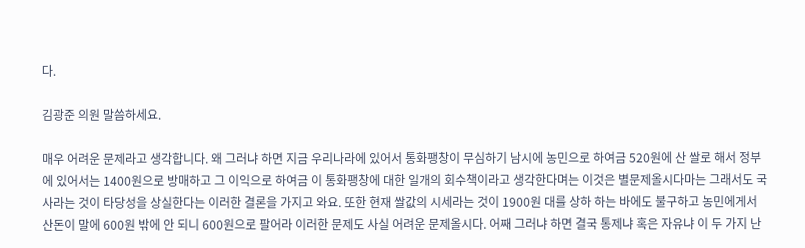다.

김광준 의원 말씀하세요.

매우 어려운 문제라고 생각합니다. 왜 그러냐 하면 지금 우리나라에 있어서 통화팽창이 무심하기 남시에 농민으로 하여금 520원에 산 쌀로 해서 정부에 있어서는 1400원으로 방매하고 그 이익으로 하여금 이 통화팽창에 대한 일개의 회수책이라고 생각한다며는 이것은 별문제올시다마는 그래서도 국사라는 것이 타당성을 상실한다는 이러한 결론을 가지고 와요. 또한 현재 쌀값의 시세라는 것이 1900원 대를 상하 하는 바에도 불구하고 농민에게서 산돈이 말에 600원 밖에 안 되니 600원으로 팔어라 이러한 문제도 사실 어려운 문제올시다. 어째 그러냐 하면 결국 통제냐 혹은 자유냐 이 두 가지 난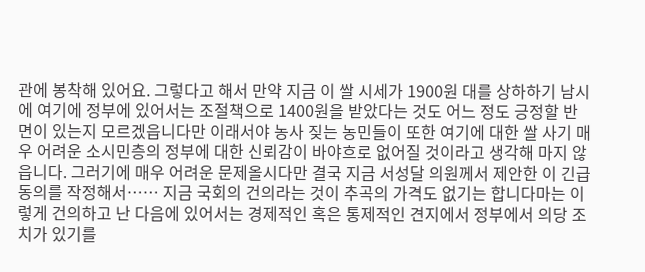관에 봉착해 있어요. 그렇다고 해서 만약 지금 이 쌀 시세가 1900원 대를 상하하기 남시에 여기에 정부에 있어서는 조절책으로 1400원을 받았다는 것도 어느 정도 긍정할 반면이 있는지 모르겠읍니다만 이래서야 농사 짖는 농민들이 또한 여기에 대한 쌀 사기 매우 어려운 소시민층의 정부에 대한 신뢰감이 바야흐로 없어질 것이라고 생각해 마지 않읍니다. 그러기에 매우 어려운 문제올시다만 결국 지금 서성달 의원께서 제안한 이 긴급동의를 작정해서…… 지금 국회의 건의라는 것이 추곡의 가격도 없기는 합니다마는 이렇게 건의하고 난 다음에 있어서는 경제적인 혹은 통제적인 견지에서 정부에서 의당 조치가 있기를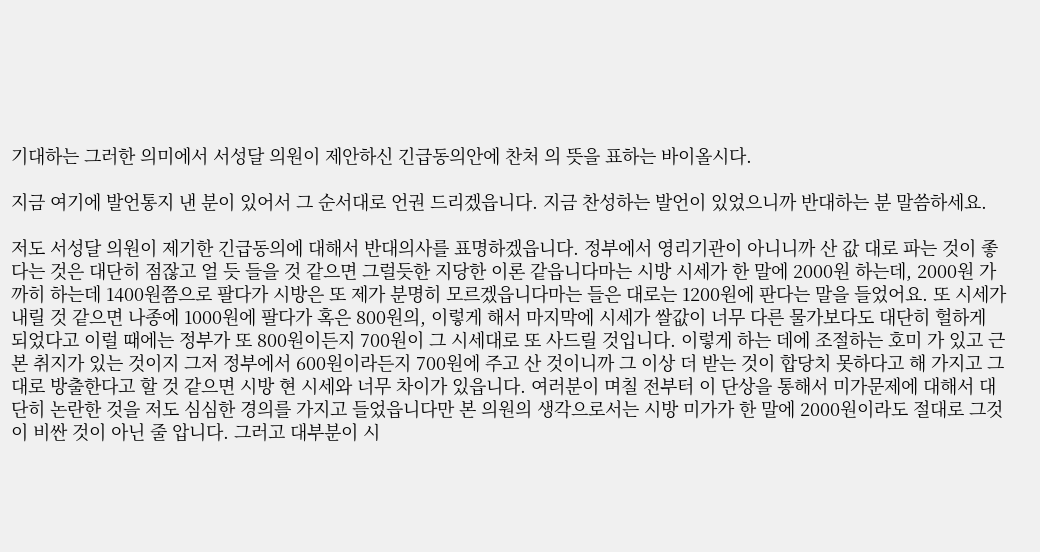기대하는 그러한 의미에서 서성달 의원이 제안하신 긴급동의안에 찬처 의 뜻을 표하는 바이올시다.

지금 여기에 발언통지 낸 분이 있어서 그 순서대로 언권 드리겠읍니다. 지금 찬성하는 발언이 있었으니까 반대하는 분 말씀하세요.

저도 서성달 의원이 제기한 긴급동의에 대해서 반대의사를 표명하겠읍니다. 정부에서 영리기관이 아니니까 산 값 대로 파는 것이 좋다는 것은 대단히 점잖고 얼 듯 들을 것 같으면 그럴듯한 지당한 이론 같읍니다마는 시방 시세가 한 말에 2000원 하는데, 2000원 가까히 하는데 1400원쯤으로 팔다가 시방은 또 제가 분명히 모르겠읍니다마는 들은 대로는 1200원에 판다는 말을 들었어요. 또 시세가 내릴 것 같으면 나종에 1000원에 팔다가 혹은 800원의, 이렇게 해서 마지막에 시세가 쌀값이 너무 다른 물가보다도 대단히 헐하게 되었다고 이럴 때에는 정부가 또 800원이든지 700원이 그 시세대로 또 사드릴 것입니다. 이렇게 하는 데에 조절하는 호미 가 있고 근본 취지가 있는 것이지 그저 정부에서 600원이라든지 700원에 주고 산 것이니까 그 이상 더 받는 것이 합당치 못하다고 해 가지고 그대로 방출한다고 할 것 같으면 시방 현 시세와 너무 차이가 있읍니다. 여러분이 며칠 전부터 이 단상을 통해서 미가문제에 대해서 대단히 논란한 것을 저도 심심한 경의를 가지고 들었읍니다만 본 의원의 생각으로서는 시방 미가가 한 말에 2000원이라도 절대로 그것이 비싼 것이 아닌 줄 압니다. 그러고 대부분이 시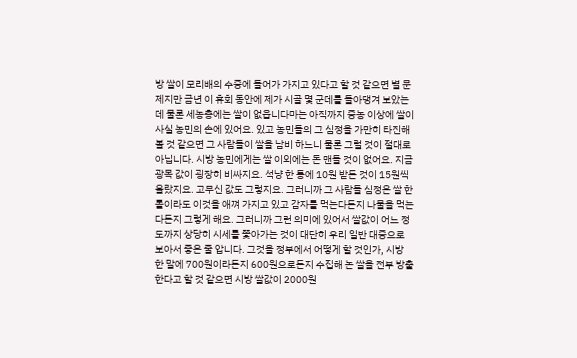방 쌀이 모리배의 수중에 들어가 가지고 있다고 할 것 같으면 별 문제지만 금년 이 휴회 동안에 제가 시골 몇 군데를 돌아댕겨 보았는데 물론 세농층에는 쌀이 없읍니다마는 아직까지 중농 이상에 쌀이 사실 농민의 손에 있어요. 있고 농민들의 그 심정을 가만히 타진해 볼 것 같으면 그 사람들이 쌀을 남비 하느니 물론 그럴 것이 절대로 아닙니다. 시방 농민에게는 쌀 이외에는 돈 맨들 것이 없어요. 지금 광목 값이 굉장히 비싸지요. 석냥 한 통에 10원 받든 것이 15원씩 올랐지요. 고무신 값도 그렇지요. 그러니까 그 사람들 심정은 쌀 한 톨이라도 이것을 애껴 가지고 있고 감자를 먹는다든지 나물을 먹는다든지 그렇게 해요. 그러니까 그런 의미에 있어서 쌀값이 어느 정도까지 상당히 시세를 쫓아가는 것이 대단히 우리 일반 대중으로 보아서 좋은 줄 압니다. 그것을 정부에서 어떻게 할 것인가, 시방 한 말에 700원이라든지 600원으로든지 수집해 논 쌀을 전부 방출한다고 할 것 같으면 시방 쌀값이 2000원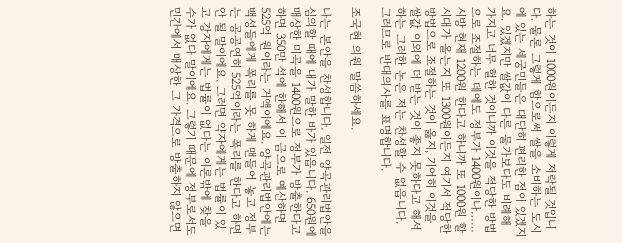하는 것이 1000원이든지 이렇게 저락될 것입니다. 물론 그렇게 함으로써 쌀을 소비하는 도시에 있는 세궁민들은 대단히 편리한 점이 있겠지요. 있겠지만 쌀값이 다른 물가보다도 비례해 가지고 너무 헐한 것이니까 이것을 적당한 방법으로 조절하는 데에도 정부가 1400원이나…… 시방 현재 1200원 한다고 하니까 또 1000원 할 시대가 올는지 또 1300원이든지 여기서 적당한 방법으로 조절하는 것이 옳지, 기어히 이것을 쌀값 이외에 더 받는 것이 좋지 못하다고 해서 하는 그러한 논은 저는 찬성할 수 없읍니다. 그러므로 반대의사를 표명합니다.

조국현 의원 말씀하세요.

나는 본안을 찬성합니다. 일전 양곡관리법안을 심의할 때에 내가 말한 바가 있읍니다. 650원에 매상한 미곡을 1400원으로 정부가 방출한다고 하면 350만 석에 한해서 이 금으로 예산하면 525억 원이라는 거액이에요. 양곡관리법안에는 백성들에게 폭리를 못 하게 맨들어 놓고 정부는 공공연히 525억이라는 폭리를 한다고 하면 안 될 말이에요. 그러면 약자에게는 법률이 있고 강자에게는 법률이 없다는 이론밖에 찾을 수가 없다 말이에요. 그렇기 때문에 정부로서도 민간에서 매상한 그 가격으로 방출하지 않으면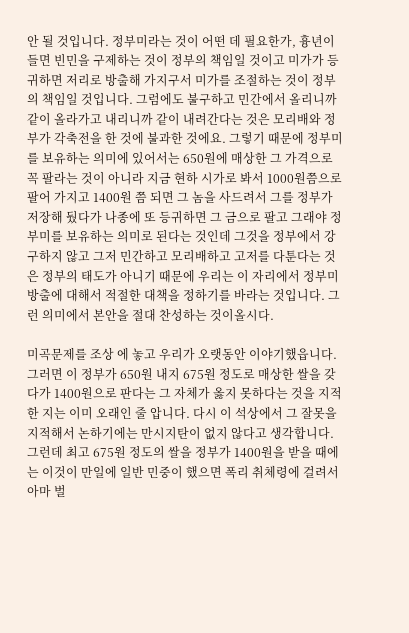안 될 것입니다. 정부미라는 것이 어떤 데 필요한가, 흉년이 들면 빈민을 구제하는 것이 정부의 책임일 것이고 미가가 등귀하면 저리로 방출해 가지구서 미가를 조절하는 것이 정부의 책임일 것입니다. 그럼에도 불구하고 민간에서 올리니까 같이 올라가고 내리니까 같이 내려간다는 것은 모리배와 정부가 각축전을 한 것에 불과한 것에요. 그렇기 때문에 정부미를 보유하는 의미에 있어서는 650원에 매상한 그 가격으로 꼭 팔라는 것이 아니라 지금 현하 시가로 봐서 1000원쯤으로 팔어 가지고 1400원 쯤 되면 그 놈을 사드려서 그를 정부가 저장해 뒀다가 나종에 또 등귀하면 그 금으로 팔고 그래야 정부미를 보유하는 의미로 된다는 것인데 그것을 정부에서 강구하지 않고 그저 민간하고 모리배하고 고저를 다툰다는 것은 정부의 태도가 아니기 때문에 우리는 이 자리에서 정부미 방출에 대해서 적절한 대책을 정하기를 바라는 것입니다. 그런 의미에서 본안을 절대 찬성하는 것이올시다.

미곡문제를 조상 에 놓고 우리가 오랫동안 이야기했읍니다. 그러면 이 정부가 650원 내지 675원 정도로 매상한 쌀을 갖다가 1400원으로 판다는 그 자체가 옳지 못하다는 것을 지적한 지는 이미 오래인 줄 압니다. 다시 이 석상에서 그 잘못을 지적해서 논하기에는 만시지탄이 없지 않다고 생각합니다. 그런데 최고 675원 정도의 쌀을 정부가 1400원을 받을 때에는 이것이 만일에 일반 민중이 했으면 폭리 취체령에 걸려서 아마 벌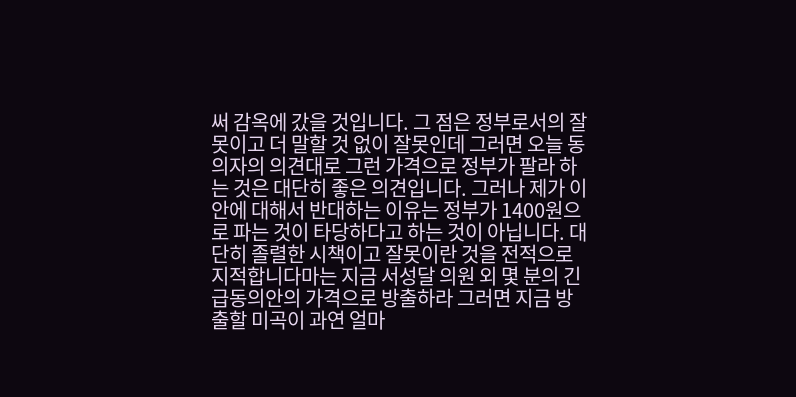써 감옥에 갔을 것입니다. 그 점은 정부로서의 잘못이고 더 말할 것 없이 잘못인데 그러면 오늘 동의자의 의견대로 그런 가격으로 정부가 팔라 하는 것은 대단히 좋은 의견입니다. 그러나 제가 이 안에 대해서 반대하는 이유는 정부가 1400원으로 파는 것이 타당하다고 하는 것이 아닙니다. 대단히 졸렬한 시책이고 잘못이란 것을 전적으로 지적합니다마는 지금 서성달 의원 외 몇 분의 긴급동의안의 가격으로 방출하라 그러면 지금 방출할 미곡이 과연 얼마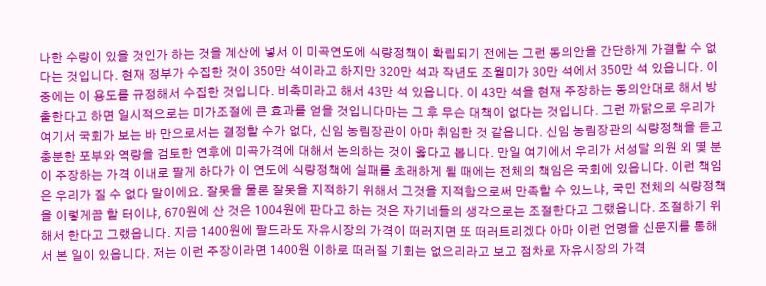나한 수량이 있을 것인가 하는 것을 계산에 넣서 이 미곡연도에 식량정책이 확립되기 전에는 그런 동의안을 간단하게 가결할 수 없다는 것입니다. 현재 정부가 수집한 것이 350만 석이라고 하지만 320만 석과 작년도 조월미가 30만 석에서 350만 석 있읍니다. 이 중에는 이 용도를 규정해서 수집한 것입니다. 비축미라고 해서 43만 석 있읍니다. 이 43만 석을 현재 주장하는 동의안대로 해서 방출한다고 하면 일시적으로는 미가조절에 큰 효과를 얻을 것입니다마는 그 후 무슨 대책이 없다는 것입니다. 그런 까닭으로 우리가 여기서 국회가 보는 바 만으로서는 결정할 수가 없다, 신임 농림장관이 아마 취임한 것 같읍니다. 신임 농림장관의 식량정책을 듣고 충분한 포부와 역량을 검토한 연후에 미곡가격에 대해서 논의하는 것이 옳다고 봅니다. 만일 여기에서 우리가 서성달 의원 외 몇 분이 주장하는 가격 이내로 팔게 하다가 이 연도에 식량정책에 실패를 초래하게 될 때에는 전체의 책임은 국회에 있읍니다. 이런 책임은 우리가 질 수 없다 말이에요. 잘못을 물론 잘못을 지적하기 위해서 그것을 지적함으로써 만족할 수 있느냐, 국민 전체의 식량정책을 이렇게끔 할 터이냐, 670원에 산 것은 1004원에 판다고 하는 것은 자기네들의 생각으로는 조절한다고 그랬읍니다. 조절하기 위해서 한다고 그랬읍니다. 지금 1400원에 팔드라도 자유시장의 가격이 떠러지면 또 떠러트리겠다 아마 이런 언명을 신문지를 통해서 본 일이 있읍니다. 저는 이런 주장이라면 1400원 이하로 떠러질 기회는 없으리라고 보고 점차로 자유시장의 가격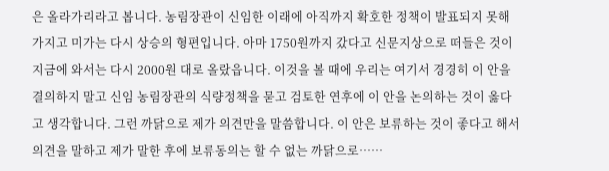은 올라가리라고 봅니다. 농림장관이 신임한 이래에 아직까지 확호한 정책이 발표되지 못해 가지고 미가는 다시 상승의 형편입니다. 아마 1750원까지 갔다고 신문지상으로 떠들은 것이 지금에 와서는 다시 2000원 대로 올랐읍니다. 이것을 볼 때에 우리는 여기서 경경히 이 안을 결의하지 말고 신임 농림장관의 식량정책을 묻고 검토한 연후에 이 안을 논의하는 것이 옳다고 생각합니다. 그런 까닭으로 제가 의견만을 말씀합니다. 이 안은 보류하는 것이 좋다고 해서 의견을 말하고 제가 말한 후에 보류동의는 할 수 없는 까닭으로……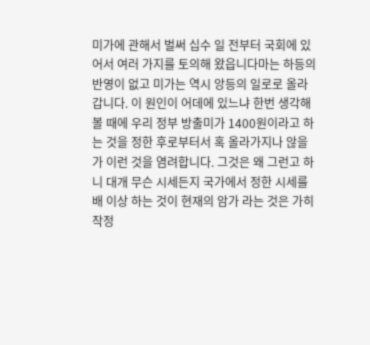미가에 관해서 벌써 십수 일 전부터 국회에 있어서 여러 가지를 토의해 왔읍니다마는 하등의 반영이 없고 미가는 역시 앙등의 일로로 올라갑니다. 이 원인이 어데에 있느냐 한번 생각해 볼 때에 우리 정부 방출미가 1400원이라고 하는 것을 정한 후로부터서 혹 올라가지나 않을가 이런 것을 염려합니다. 그것은 왜 그런고 하니 대개 무슨 시세든지 국가에서 정한 시세를 배 이상 하는 것이 현재의 암가 라는 것은 가히 작정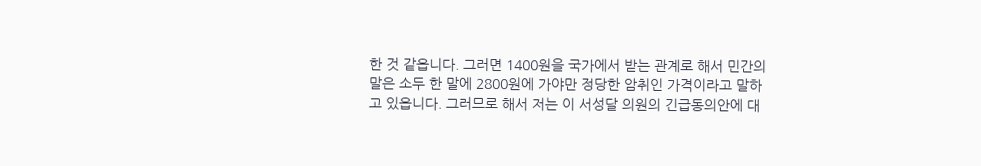한 것 같읍니다. 그러면 1400원을 국가에서 받는 관계로 해서 민간의 말은 소두 한 말에 2800원에 가야만 정당한 암취인 가격이라고 말하고 있읍니다. 그러므로 해서 저는 이 서성달 의원의 긴급동의안에 대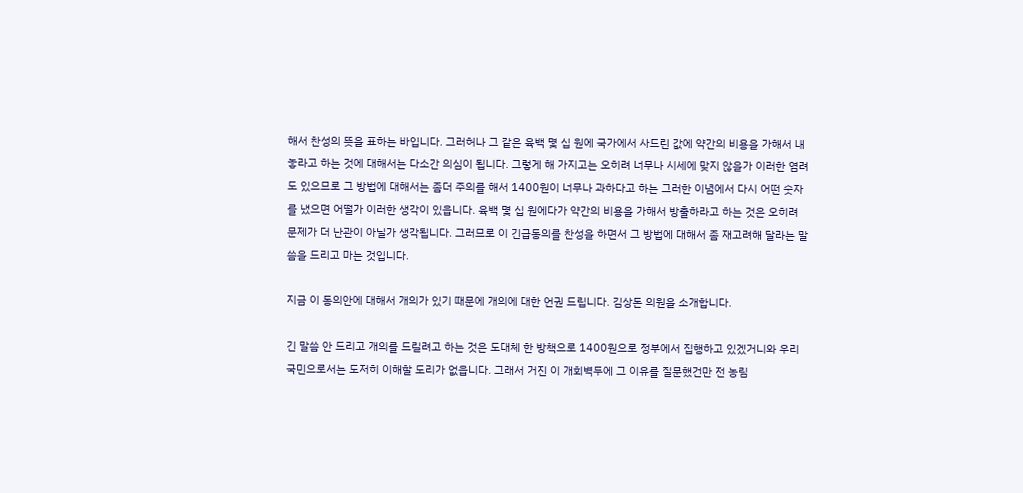해서 찬성의 뜻을 표하는 바입니다. 그러허나 그 같은 육백 몇 십 원에 국가에서 사드린 값에 약간의 비용을 가해서 내놓라고 하는 것에 대해서는 다소간 의심이 됩니다. 그렇게 해 가지고는 오히려 너무나 시세에 맞지 않을가 이러한 염려도 있으므로 그 방법에 대해서는 좀더 주의를 해서 1400원이 너무나 과하다고 하는 그러한 이념에서 다시 어떤 숫자를 냈으면 어떨가 이러한 생각이 있읍니다. 육백 몇 십 원에다가 약간의 비용을 가해서 방출하라고 하는 것은 오히려 문제가 더 난관이 아닐가 생각됩니다. 그러므로 이 긴급동의를 찬성을 하면서 그 방법에 대해서 좀 재고려해 달라는 말씀을 드리고 마는 것입니다.

지금 이 동의안에 대해서 개의가 있기 때문에 개의에 대한 언권 드립니다. 김상돈 의원을 소개합니다.

긴 말씀 안 드리고 개의를 드릴려고 하는 것은 도대체 한 방책으로 1400원으로 정부에서 집행하고 있겠거니와 우리 국민으로서는 도저히 이해할 도리가 없읍니다. 그래서 거진 이 개회벽두에 그 이유를 질문했건만 전 농림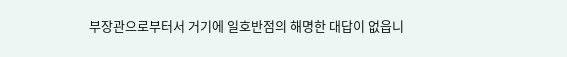부장관으로부터서 거기에 일호반점의 해명한 대답이 없읍니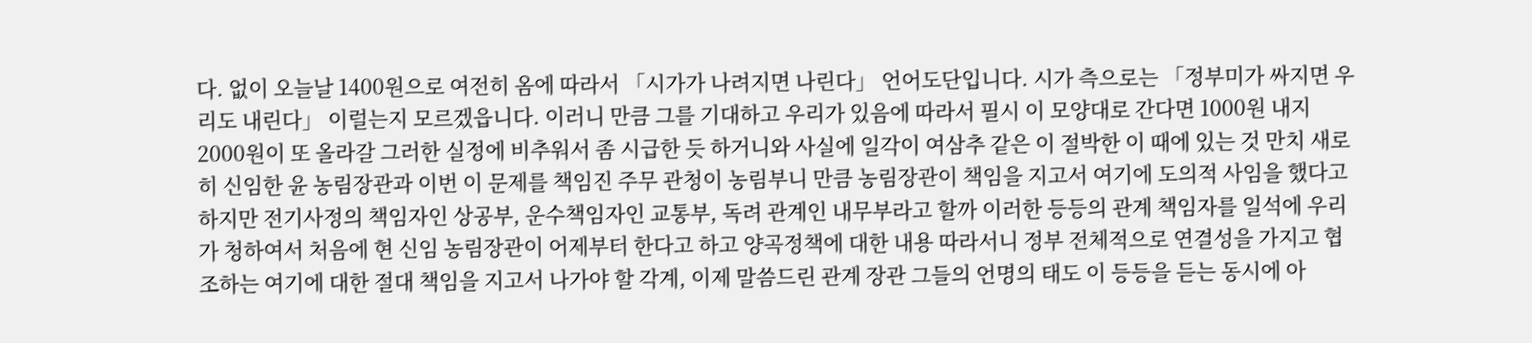다. 없이 오늘날 1400원으로 여전히 옴에 따라서 「시가가 나려지면 나린다」 언어도단입니다. 시가 측으로는 「정부미가 싸지면 우리도 내린다」 이럴는지 모르겠읍니다. 이러니 만큼 그를 기대하고 우리가 있음에 따라서 필시 이 모양대로 간다면 1000원 내지 2000원이 또 올라갈 그러한 실정에 비추워서 좀 시급한 듯 하거니와 사실에 일각이 여삼추 같은 이 절박한 이 때에 있는 것 만치 새로히 신임한 윤 농림장관과 이번 이 문제를 책임진 주무 관청이 농림부니 만큼 농림장관이 책임을 지고서 여기에 도의적 사임을 했다고 하지만 전기사정의 책임자인 상공부, 운수책임자인 교통부, 독려 관계인 내무부라고 할까 이러한 등등의 관계 책임자를 일석에 우리가 청하여서 처음에 현 신임 농림장관이 어제부터 한다고 하고 양곡정책에 대한 내용 따라서니 정부 전체적으로 연결성을 가지고 협조하는 여기에 대한 절대 책임을 지고서 나가야 할 각계, 이제 말씀드린 관계 장관 그들의 언명의 태도 이 등등을 듣는 동시에 아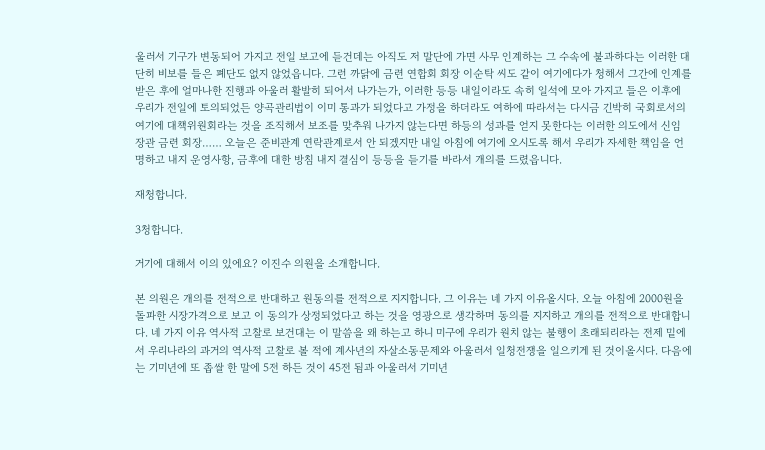울러서 기구가 변동되어 가지고 전일 보고에 듣건데는 아직도 저 말단에 가면 사무 인계하는 그 수속에 불과하다는 이러한 대단히 비보를 들은 폐단도 없지 않었읍니다. 그런 까닭에 금련 연합회 회장 이순탁 씨도 같이 여기에다가 청해서 그간에 인계를 받은 후에 얼마나한 진행과 아울러 활발히 되어서 나가는가, 이러한 등등 내일이라도 속히 일석에 모아 가지고 들은 이후에 우리가 전일에 토의되었든 양곡관리법이 이미 통과가 되었다고 가정을 하더라도 여하에 따라서는 다시금 긴박히 국회로서의 여기에 대책위원회라는 것을 조직해서 보조를 맞추워 나가지 않는다면 하등의 성과를 얻지 못한다는 이러한 의도에서 신임 장관 금련 회장…… 오늘은 준비관계 연락관계로서 안 되겠지만 내일 아침에 여기에 오시도록 해서 우리가 자세한 책임을 언명하고 내지 운영사항, 금후에 대한 방침 내지 결심이 등등을 듣기를 바라서 개의를 드렸읍니다.

재청합니다.

3청합니다.

거기에 대해서 이의 있에요? 이진수 의원을 소개합니다.

본 의원은 개의를 전적으로 반대하고 원동의를 전적으로 지지합니다. 그 이유는 네 가지 이유올시다. 오늘 아침에 2000원을 돌파한 시장가격으로 보고 이 동의가 상정되었다고 하는 것을 영광으로 생각하며 동의를 지지하고 개의를 전적으로 반대합니다. 네 가지 이유 역사적 고찰로 보건대는 이 말씀을 왜 하는고 하니 미구에 우리가 원치 않는 불행이 초래되리라는 전제 밑에서 우리나라의 과거의 역사적 고찰로 볼 적에 계사년의 자살소동문제와 아울러서 일청전쟁을 일으키게 된 것이올시다. 다음에는 기미년에 또 좁쌀 한 말에 5전 하든 것이 45전 됨과 아울러서 기미년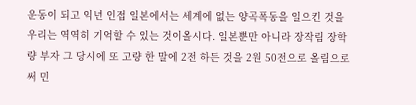운동이 되고 익년 인접 일본에서는 세계에 없는 양곡폭동을 일으킨 것을 우리는 역역히 기억할 수 있는 것이올시다. 일본뿐만 아니라 장작림 장학량 부자 그 당시에 또 고량 한 말에 2전 하든 것을 2원 50전으로 올림으로써 민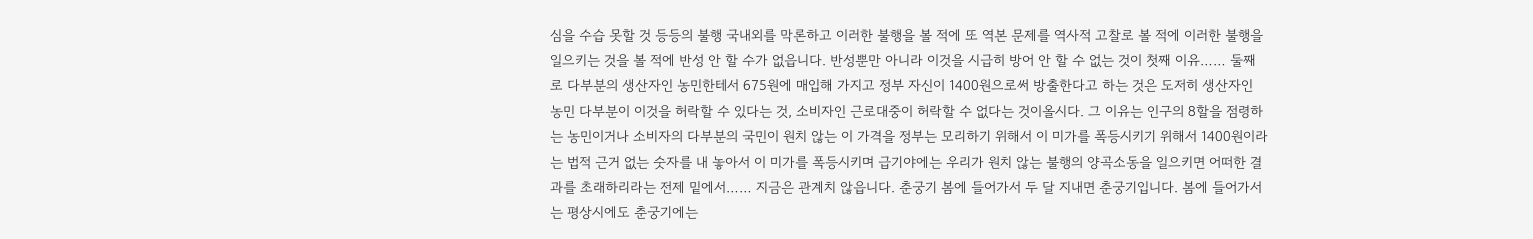심을 수습 못할 것 등등의 불행 국내외를 막론하고 이러한 불행을 볼 적에 또 역본 문제를 역사적 고찰로 볼 적에 이러한 불행을 일으키는 것을 볼 적에 반성 안 할 수가 없읍니다. 반성뿐만 아니라 이것을 시급히 방어 안 할 수 없는 것이 첫째 이유…… 둘째로 다부분의 생산자인 농민한테서 675원에 매입해 가지고 정부 자신이 1400원으로써 방출한다고 하는 것은 도저히 생산자인 농민 다부분이 이것을 허락할 수 있다는 것, 소비자인 근로대중이 허락할 수 없다는 것이올시다. 그 이유는 인구의 8할을 점령하는 농민이거나 소비자의 다부분의 국민이 원치 않는 이 가격을 정부는 모리하기 위해서 이 미가를 폭등시키기 위해서 1400원이라는 법적 근거 없는 숫자를 내 놓아서 이 미가를 폭등시키며 급기야에는 우리가 원치 않는 불행의 양곡소동을 일으키면 어떠한 결과를 초래하리라는 전제 밑에서…… 지금은 관계치 않읍니다. 춘궁기 봄에 들어가서 두 달 지내면 춘궁기입니다. 봄에 들어가서는 평상시에도 춘궁기에는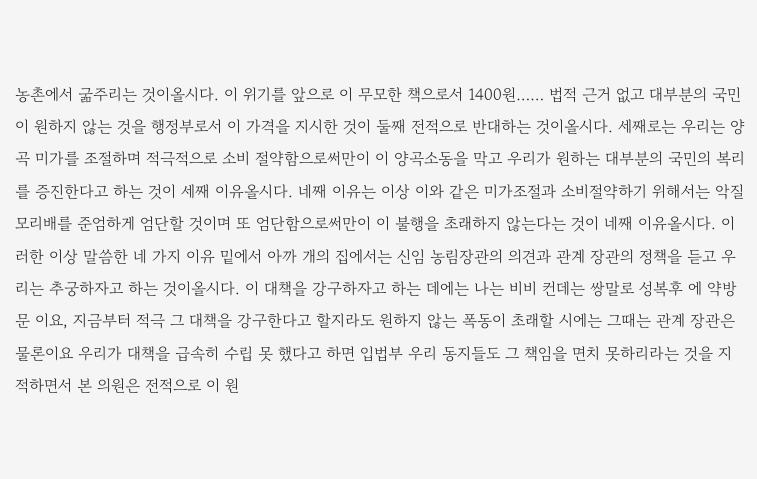농촌에서 굶주리는 것이올시다. 이 위기를 앞으로 이 무모한 책으로서 1400원…… 법적 근거 없고 대부분의 국민이 원하지 않는 것을 행정부로서 이 가격을 지시한 것이 둘째 전적으로 반대하는 것이올시다. 세째로는 우리는 양곡 미가를 조절하며 적극적으로 소비 절약함으로써만이 이 양곡소동을 막고 우리가 원하는 대부분의 국민의 복리를 증진한다고 하는 것이 세째 이유올시다. 네째 이유는 이상 이와 같은 미가조절과 소비절약하기 위해서는 악질 모리배를 준엄하게 엄단할 것이며 또 엄단함으로써만이 이 불행을 초래하지 않는다는 것이 네째 이유올시다. 이러한 이상 말씀한 네 가지 이유 밑에서 아까 개의 집에서는 신임 농림장관의 의견과 관계 장관의 정책을 듣고 우리는 추궁하자고 하는 것이올시다. 이 대책을 강구하자고 하는 데에는 나는 비비 컨데는 쌍말로 성복후 에 약방문 이요, 지금부터 적극 그 대책을 강구한다고 할지라도 원하지 않는 폭동이 초래할 시에는 그때는 관계 장관은 물론이요 우리가 대책을 급속히 수립 못 했다고 하면 입법부 우리 동지들도 그 책임을 면치 못하리라는 것을 지적하면서 본 의원은 전적으로 이 원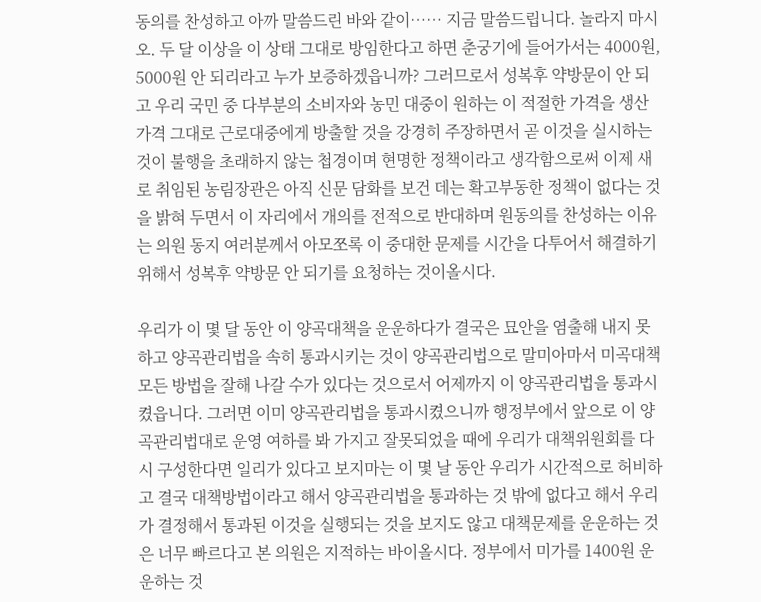동의를 찬성하고 아까 말씀드린 바와 같이…… 지금 말씀드립니다. 놀라지 마시오. 두 달 이상을 이 상태 그대로 방임한다고 하면 춘궁기에 들어가서는 4000원, 5000원 안 되리라고 누가 보증하겠읍니까? 그러므로서 성복후 약방문이 안 되고 우리 국민 중 다부분의 소비자와 농민 대중이 원하는 이 적절한 가격을 생산가격 그대로 근로대중에게 방출할 것을 강경히 주장하면서 곧 이것을 실시하는 것이 불행을 초래하지 않는 첩경이며 현명한 정책이라고 생각함으로써 이제 새로 취임된 농림장관은 아직 신문 담화를 보건 데는 확고부동한 정책이 없다는 것을 밝혀 두면서 이 자리에서 개의를 전적으로 반대하며 원동의를 찬성하는 이유는 의원 동지 여러분께서 아모쪼록 이 중대한 문제를 시간을 다투어서 해결하기 위해서 성복후 약방문 안 되기를 요청하는 것이올시다.

우리가 이 몇 달 동안 이 양곡대책을 운운하다가 결국은 묘안을 염출해 내지 못하고 양곡관리법을 속히 통과시키는 것이 양곡관리법으로 말미아마서 미곡대책 모든 방법을 잘해 나갈 수가 있다는 것으로서 어제까지 이 양곡관리법을 통과시켰읍니다. 그러면 이미 양곡관리법을 통과시켰으니까 행정부에서 앞으로 이 양곡관리법대로 운영 여하를 봐 가지고 잘못되었을 때에 우리가 대책위원회를 다시 구성한다면 일리가 있다고 보지마는 이 몇 날 동안 우리가 시간적으로 허비하고 결국 대책방법이라고 해서 양곡관리법을 통과하는 것 밖에 없다고 해서 우리가 결정해서 통과된 이것을 실행되는 것을 보지도 않고 대책문제를 운운하는 것은 너무 빠르다고 본 의원은 지적하는 바이올시다. 정부에서 미가를 1400원 운운하는 것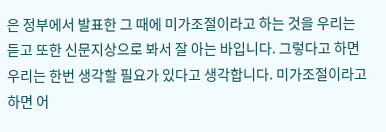은 정부에서 발표한 그 때에 미가조절이라고 하는 것을 우리는 듣고 또한 신문지상으로 봐서 잘 아는 바입니다. 그렇다고 하면 우리는 한번 생각할 필요가 있다고 생각합니다. 미가조절이라고 하면 어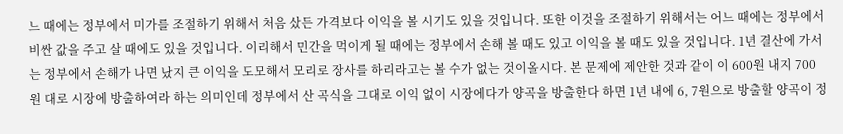느 때에는 정부에서 미가를 조절하기 위해서 처음 샀든 가격보다 이익을 볼 시기도 있을 것입니다. 또한 이것을 조절하기 위해서는 어느 때에는 정부에서 비싼 값을 주고 살 때에도 있을 것입니다. 이리해서 민간을 먹이게 될 때에는 정부에서 손해 볼 때도 있고 이익을 볼 때도 있을 것입니다. 1년 결산에 가서는 정부에서 손해가 나면 났지 큰 이익을 도모해서 모리로 장사를 하리라고는 볼 수가 없는 것이올시다. 본 문제에 제안한 것과 같이 이 600원 내지 700원 대로 시장에 방출하여라 하는 의미인데 정부에서 산 곡식을 그대로 이익 없이 시장에다가 양곡을 방출한다 하면 1년 내에 6, 7원으로 방출할 양곡이 정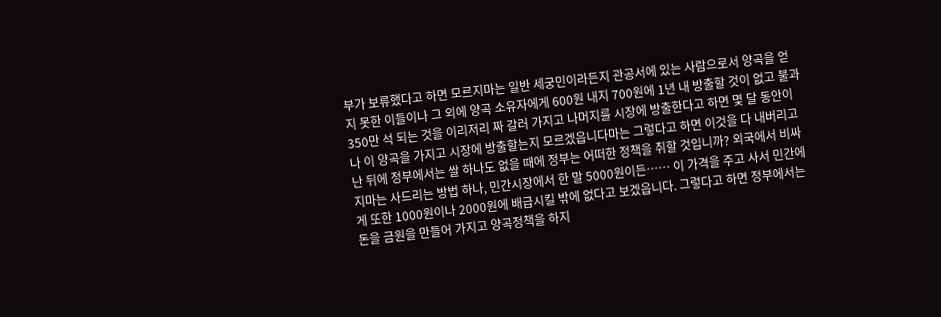부가 보류했다고 하면 모르지마는 일반 세궁민이라든지 관공서에 있는 사람으로서 양곡을 얻지 못한 이들이나 그 외에 양곡 소유자에게 600원 내지 700원에 1년 내 방출할 것이 없고 불과 350만 석 되는 것을 이리저리 짜 갈러 가지고 나머지를 시장에 방출한다고 하면 몇 달 동안이나 이 양곡을 가지고 시장에 방출할는지 모르겠읍니다마는 그렇다고 하면 이것을 다 내버리고 난 뒤에 정부에서는 쌀 하나도 없을 때에 정부는 어떠한 정책을 취할 것입니까? 외국에서 비싸지마는 사드리는 방법 하나, 민간시장에서 한 말 5000원이든…… 이 가격을 주고 사서 민간에게 또한 1000원이나 2000원에 배급시킬 밖에 없다고 보겠읍니다. 그렇다고 하면 정부에서는 돈을 금원을 만들어 가지고 양곡정책을 하지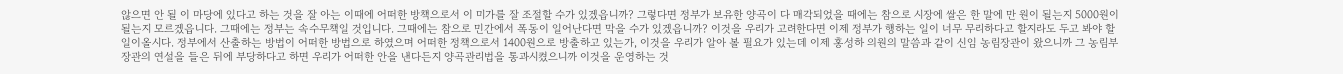않으면 안 될 이 마당에 있다고 하는 것을 잘 아는 이때에 어떠한 방책으로서 이 미가를 잘 조절할 수가 있겠읍니까? 그렇다면 정부가 보유한 양곡이 다 매각되었을 때에는 참으로 시장에 쌀은 한 말에 만 원이 될는지 5000원이 될는지 모르겠읍니다. 그때에는 정부는 속수무책일 것입니다. 그때에는 참으로 민간에서 폭동이 일어난다면 막을 수가 있겠읍니까? 이것을 우리가 고려한다면 이제 정부가 행하는 일이 너무 무리하다고 할지라도 두고 봐야 할 일이올시다. 정부에서 산출하는 방법이 어떠한 방법으로 하였으며 어떠한 정책으로서 1400원으로 방출하고 있는가, 이것을 우리가 알아 볼 필요가 있는데 이제 홍성하 의원의 말씀과 같이 신임 농림장관이 왔으니까 그 농림부장관의 연설을 들은 뒤에 부당하다고 하면 우리가 어떠한 안을 낸다든지 양곡관리법을 통과시켰으니까 이것을 운영하는 것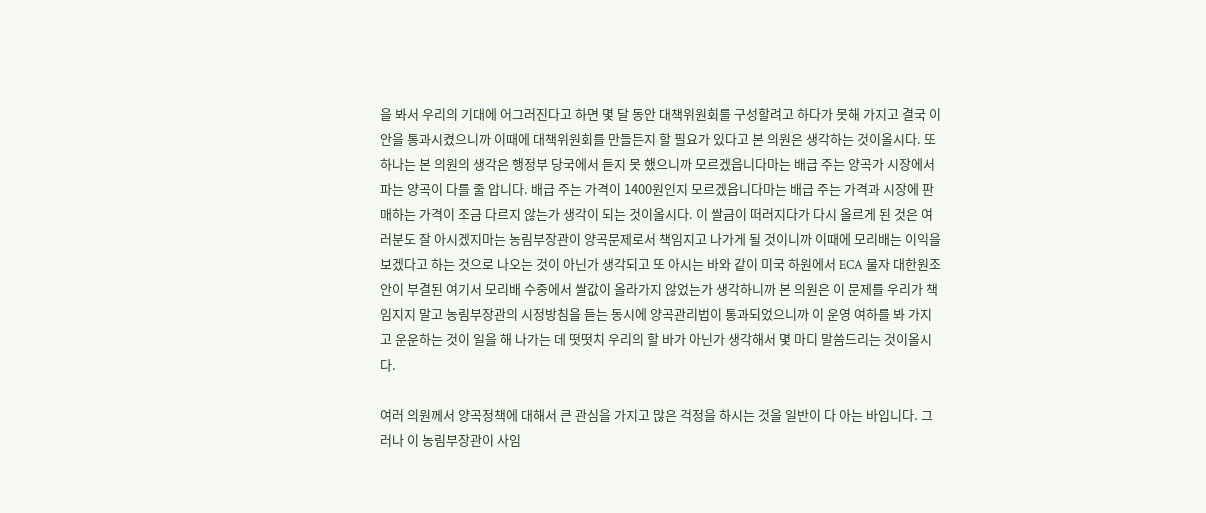을 봐서 우리의 기대에 어그러진다고 하면 몇 달 동안 대책위원회를 구성할려고 하다가 못해 가지고 결국 이 안을 통과시켰으니까 이때에 대책위원회를 만들든지 할 필요가 있다고 본 의원은 생각하는 것이올시다. 또 하나는 본 의원의 생각은 행정부 당국에서 듣지 못 했으니까 모르겠읍니다마는 배급 주는 양곡가 시장에서 파는 양곡이 다를 줄 압니다. 배급 주는 가격이 1400원인지 모르겠읍니다마는 배급 주는 가격과 시장에 판매하는 가격이 조금 다르지 않는가 생각이 되는 것이올시다. 이 쌀금이 떠러지다가 다시 올르게 된 것은 여러분도 잘 아시겠지마는 농림부장관이 양곡문제로서 책임지고 나가게 될 것이니까 이때에 모리배는 이익을 보겠다고 하는 것으로 나오는 것이 아닌가 생각되고 또 아시는 바와 같이 미국 하원에서 ECA 물자 대한원조안이 부결된 여기서 모리배 수중에서 쌀값이 올라가지 않었는가 생각하니까 본 의원은 이 문제를 우리가 책임지지 말고 농림부장관의 시정방침을 듣는 동시에 양곡관리법이 통과되었으니까 이 운영 여하를 봐 가지고 운운하는 것이 일을 해 나가는 데 떳떳치 우리의 할 바가 아닌가 생각해서 몇 마디 말씀드리는 것이올시다.

여러 의원께서 양곡정책에 대해서 큰 관심을 가지고 많은 걱정을 하시는 것을 일반이 다 아는 바입니다. 그러나 이 농림부장관이 사임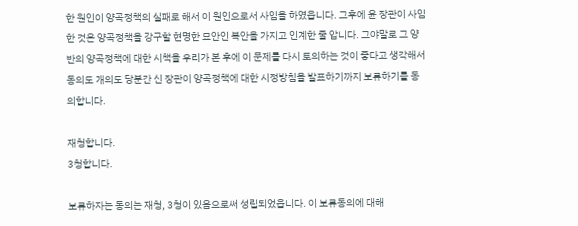한 원인이 양곡정책의 실패로 해서 이 원인으로서 사임을 하였읍니다. 그후에 윤 장관이 사임한 것은 양곡정책을 강구할 현명한 묘안인 복안을 가지고 인계한 줄 압니다. 그야말로 그 양반의 양곡정책에 대한 시책을 우리가 본 후에 이 문제를 다시 토의하는 것이 좋다고 생각해서 동의도 개의도 당분간 신 장관이 양곡정책에 대한 시정방침을 발표하기까지 보류하기를 동의합니다.

재청합니다.
3청합니다.

보류하자는 동의는 재청, 3청이 있음으로써 성립되었읍니다. 이 보류동의에 대해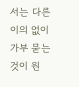서는 다른 이의 없이 가부 묻는 것이 원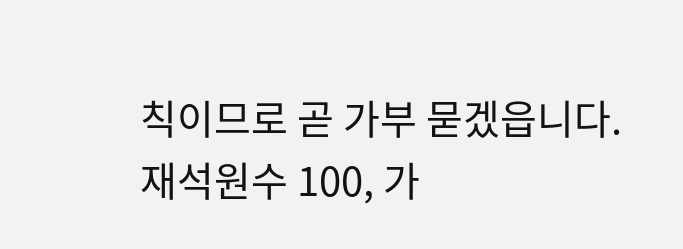칙이므로 곧 가부 묻겠읍니다. 재석원수 100, 가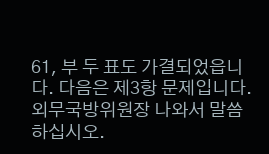61, 부 두 표도 가결되었읍니다. 다음은 제3항 문제입니다. 외무국방위원장 나와서 말씀하십시오.